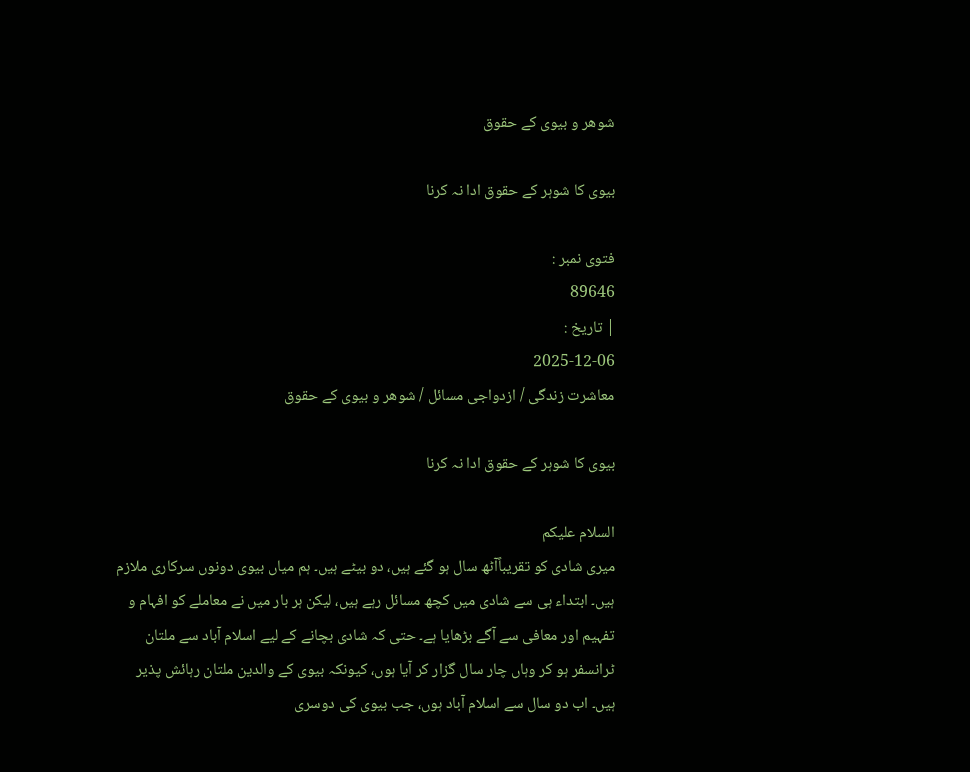شوهر و بیوی کے حقوق

بیوی کا شوہر کے حقوق ادا نہ کرنا

فتوی نمبر :
89646
| تاریخ :
2025-12-06
معاشرت زندگی / ازدواجی مسائل / شوهر و بیوی کے حقوق

بیوی کا شوہر کے حقوق ادا نہ کرنا

السلام علیکم
میری شادی کو تقریباًآٹھ سال ہو گئے ہیں، دو بیٹے ہیں۔ ہم میاں بیوی دونوں سرکاری ملازم ہیں۔ ابتداء ہی سے شادی میں کچھ مسائل رہے ہیں، لیکن ہر بار میں نے معاملے کو افہام و تفہیم اور معافی سے آگے بڑھایا ہے۔ حتی کہ شادی بچانے کے لیے اسلام آباد سے ملتان ٹرانسفر ہو کر وہاں چار سال گزار کر آیا ہوں، کیونکہ بیوی کے والدین ملتان رہائش پذیر ہیں۔ اب دو سال سے اسلام آباد ہوں، جب بیوی کی دوسری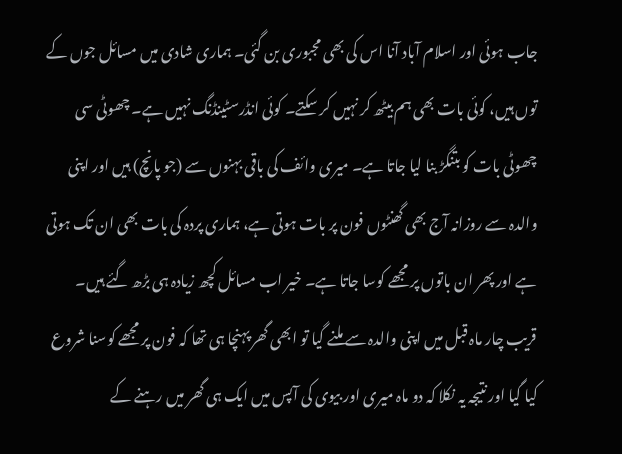جاب ہوئی اور اسلام آباد آنا اس کی بھی مجبوری بن گئی۔ ہماری شادی میں مسائل جوں کے توں ہیں، کوئی بات بھی ہم بیٹھ کر نہیں کر سکتے۔ کوئی انڈرسٹینڈنگ نہیں ہے۔ چھوٹی سی چھوٹی بات کو بتنگڑ بنا لیا جاتا ہے۔ میری وائف کی باقی بہنوں سے (جو پانچ) ہیں اور اپنی والدہ سے روزانہ آج بھی گھنٹوں فون پر بات ہوتی ہے، ہماری پردہ کی بات بھی ان تک ہوتی ہے اور پھر ان باتوں پر مجھے کوسا جاتا ہے۔ خیر اب مسائل کچھ زیادہ ہی بڑھ گئے ہیں۔ قریب چار ماہ قبل میں اپنی والدہ سے ملنے گیا تو ابھی گھر پہنچا ہی تھا کہ فون پر مجھے کوسنا شروع کیا گیا اور نتیجہ یہ نکلا کہ دو ماہ میری اور بیوی کی آپس میں ایک ہی گھر میں رہنے کے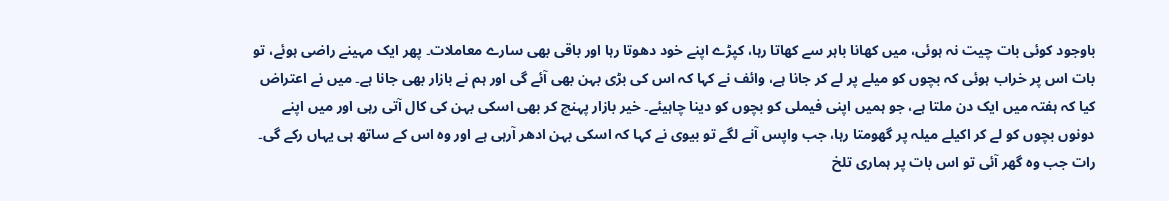باوجود کوئی بات چیت نہ ہوئی، میں کھانا باہر سے کھاتا رہا، کپڑے اپنے خود دھوتا رہا اور باقی بھی سارے معاملات۔ پھر ایک مہینے راضی ہوئے، تو بات اس پر خراب ہوئی کہ بچوں کو میلے پر لے کر جانا ہے، وائف نے کہا کہ اس کی بڑی بہن بھی آئے گی اور ہم نے بازار بھی جانا ہے۔ میں نے اعتراض کیا کہ ہفتہ میں ایک دن ملتا ہے، جو ہمیں اپنی فیملی کو بچوں کو دینا چاہیئے۔ خیر بازار پہنچ کر بھی اسکی بہن کی کال آتی رہی اور میں اپنے دونوں بچوں کو لے کر اکیلے میلہ پر گھومتا رہا، جب واپس آنے لگے تو بیوی نے کہا کہ اسکی بہن ادھر آرہی ہے اور وہ اس کے ساتھ ہی یہاں رکے گی۔ رات جب وہ گھر آئی تو اس بات پر ہماری تلخ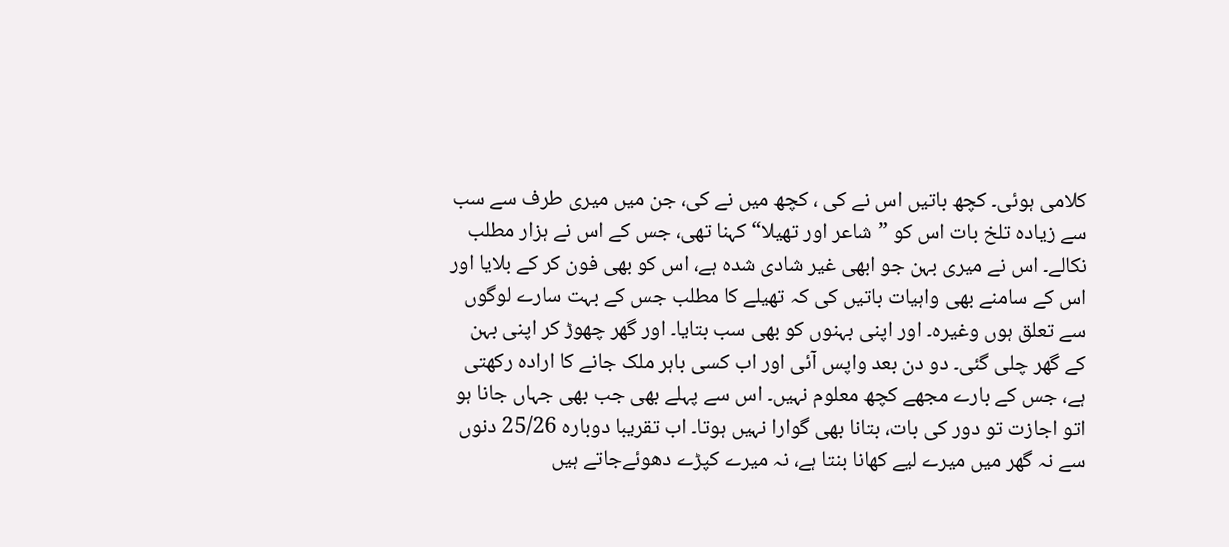کلامی ہوئی۔ کچھ باتیں اس نے کی ، کچھ میں نے کی، جن میں میری طرف سے سب سے زیادہ تلخ بات اس کو ”شاعر اور تھیلا“ کہنا تھی، جس کے اس نے ہزار مطلب نکالے۔ اس نے میری بہن جو ابھی غیر شادی شدہ ہے، اس کو بھی فون کر کے بلایا اور اس کے سامنے بھی واہیات باتیں کی کہ تھیلے کا مطلب جس کے بہت سارے لوگوں سے تعلق ہوں وغیرہ۔ اور اپنی بہنوں کو بھی سب بتایا۔ اور گھر چھوڑ کر اپنی بہن کے گھر چلی گئی۔ دو دن بعد واپس آئی اور اب کسی باہر ملک جانے کا ارادہ رکھتی ہے، جس کے بارے مجھے کچھ معلوم نہیں۔ اس سے پہلے بھی جب بھی جہاں جانا ہو اتو اجازت تو دور کی بات، بتانا بھی گوارا نہیں ہوتا۔ اب تقریبا دوبارہ 25/26 دنوں سے نہ گھر میں میرے لیے کھانا بنتا ہے، نہ میرے کپڑے دھوئےجاتے ہیں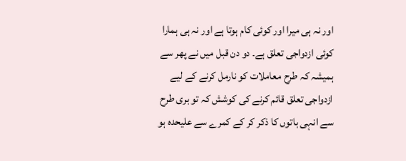اور نہ ہی میرا اور کوئی کام ہوتا ہے اور نہ ہی ہمارا کوئی ازدواجی تعلق ہے۔ دو دن قبل میں نے پھر سے ہمیشہ کہ طرح معاملات کو نارمل کرنے کے لیے ازدواجی تعلق قائم کرنے کی کوشش کہ تو بری طرح سے انہی باتوں کا ذکر کر کے کمرے سے علیحدہ ہو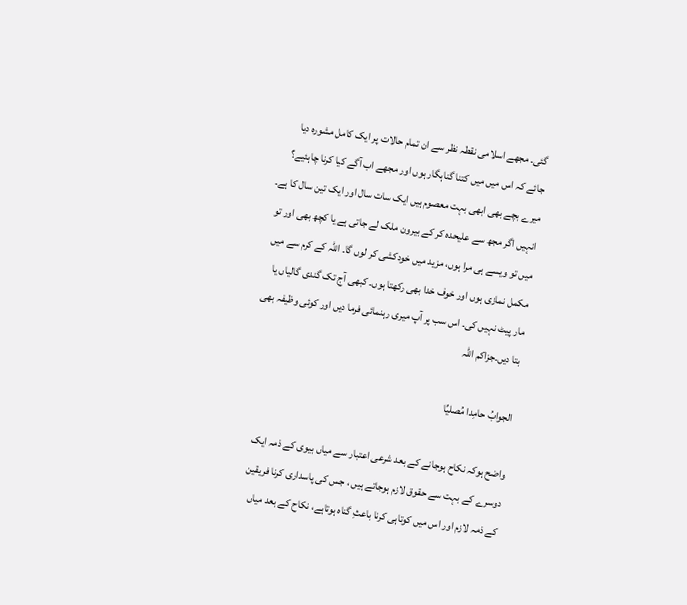گئی۔ مجھے اسلامی نقطہ نظر سے ان تمام حالات پر ایک کامل مشورہ دیا جائے کہ اس میں میں کتنا گناہگار ہوں اور مجھے اب آگے کیا کرنا چاہئیے؟ میرے بچے بھی ابھی بہت معصوم ہیں ایک سات سال اور ایک تین سال کا ہے۔ انہیں اگر مجھ سے علیحدہ کر کے بیرون ملک لے جاتی ہے یا کچھ بھی اور تو میں تو ویسے ہی مرا ہوں، مزید میں خودکشی کر لوں گا۔ اللہ کے کرم سے میں مکمل نمازی ہوں اور خوف خدا بھی رکھتا ہوں۔ کبھی آج تک گندی گالیاں یا مار پیٹ نہیں کی۔ اس سب پر آپ میری رہنمائی فرما دیں اور کوئی وظیفہ بھی بتا دیں۔جزاکم اللہ

الجوابُ حامِدا مُصلیِّا

واضح ہوکہ نکاح ہوجانے کے بعد شرعی اعتبار سے میاں بیوی کے ذمہ ایک دوسرے کے بہت سے حقوق لازم ہوجاتے ہیں ، جس کی پاسداری کرنا فریقین کے ذمہ لازم اور اس میں کوتاہی کرنا باعثِ گناہ ہوتاہے، نکاح کے بعد میاں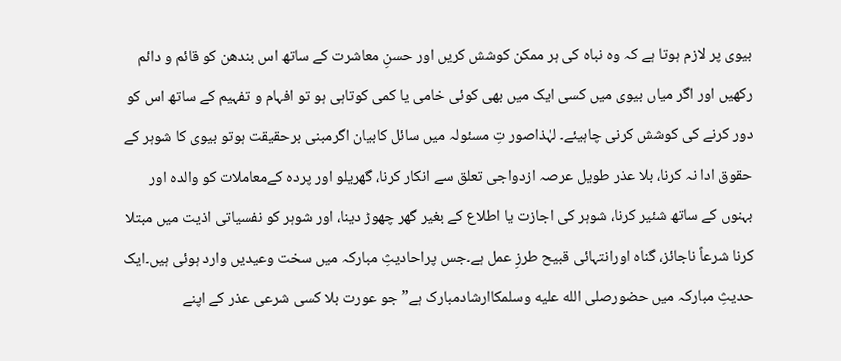بیوی پر لازم ہوتا ہے کہ وہ نباہ کی ہر ممکن کوشش کریں اور حسنِ معاشرت کے ساتھ اس بندھن کو قائم و دائم رکھیں اور اگر میاں بیوی میں کسی ایک میں بھی کوئی خامی یا کمی کوتاہی ہو تو افہام و تفہیم کے ساتھ اس کو دور کرنے کی کوشش کرنی چاہیئے۔ لہٰذاصور تِ مسئولہ میں سائل کابیان اگرمبنی برحقیقت ہوتو بیوی کا شوہر کے حقوق ادا نہ کرنا، بلا عذر طویل عرصہ ازدواجی تعلق سے انکار کرنا، گھریلو اور پردہ کےمعاملات کو والدہ اور بہنوں کے ساتھ شئیر کرنا، شوہر کی اجازت یا اطلاع کے بغیر گھر چھوڑ دینا، اور شوہر کو نفسیاتی اذیت میں مبتلا کرنا شرعاً ناجائز، گناہ اورانتہائی قبیح طرزِ عمل ہے۔جس پراحادیثِ مبارکہ میں سخت وعیدیں وارد ہوئی ہیں۔ایک حدیثِ مبارکہ میں حضورصلى الله عليه وسلمکاارشادمبارک ہے”جو عورت بلا کسی شرعی عذر کے اپنے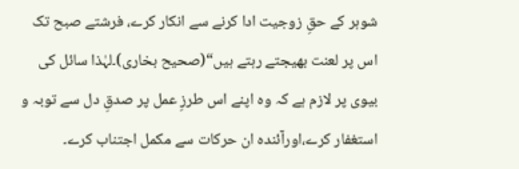شوہر کے حقِ زوجیت ادا کرنے سے انکار کرے، فرشتے صبح تک اس پر لعنت بھیجتے رہتے ہیں“(صحیح بخاری)۔لہٰذا سائل کی بیوی پر لازم ہے کہ وہ اپنے اس طرزِ عمل پر صدقِ دل سے توبہ و استغفار کرے،اورآئندہ ان حرکات سے مکمل اجتناب کرے۔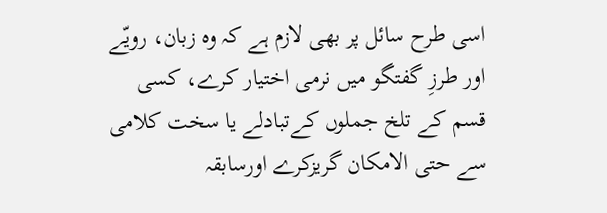اسی طرح سائل پر بھی لازم ہے کہ وہ زبان، رویّے اور طرزِ گفتگو میں نرمی اختیار کرے، کسی قسم کے تلخ جملوں کےتبادلے یا سخت کلامی سے حتی الامکان گریزکرے اورسابقہ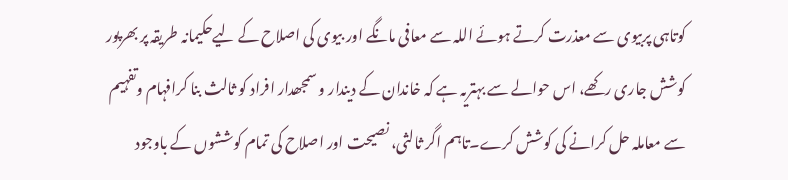کوتاہی پربیوی سے معذرت کرتے ہوئے اللہ سے معافی مانگے اور بیوی کی اصلاح کے لیےحکیمانہ طریقہ پر بھرپور کوشش جاری رکھے، اس حوالے سے بہتریہ ہے کہ خاندان کے دیندار و سمجھدار افراد کو ثالث بنا کرافہام وتفہیم سے معاملہ حل کرانے کی کوشش کرے۔تاہم اگر ثالثی، نصیحت اور اصلاح کی تمام کوششوں کے باوجود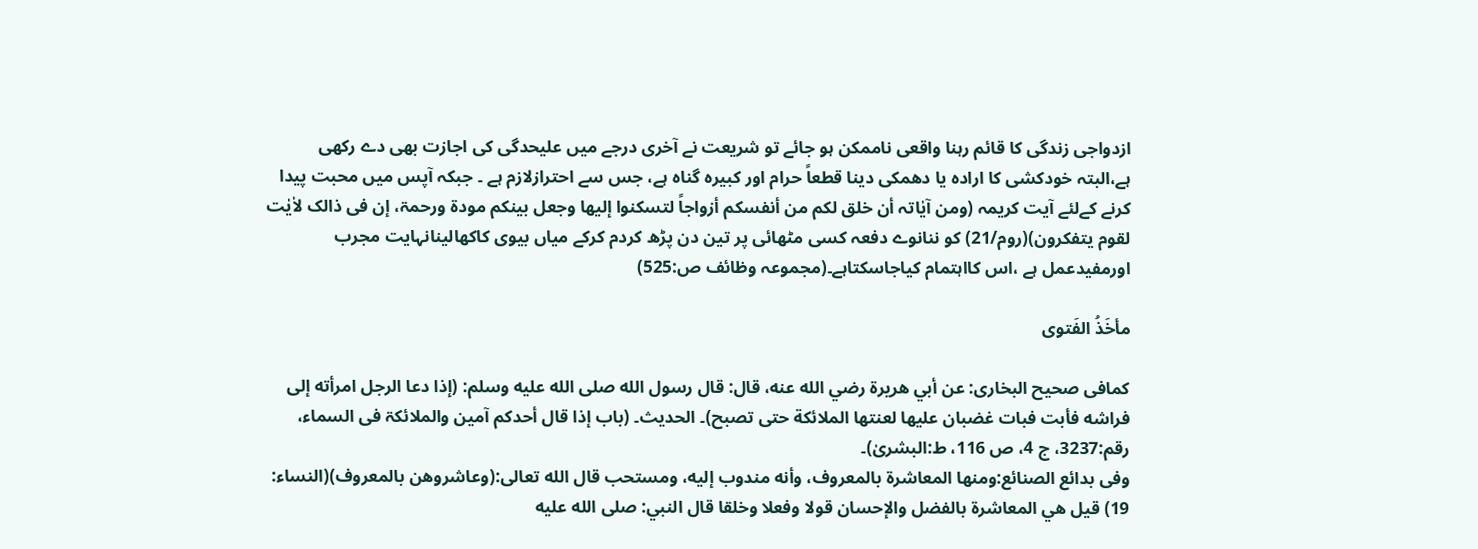ازدواجی زندگی کا قائم رہنا واقعی ناممکن ہو جائے تو شریعت نے آخری درجے میں علیحدگی کی اجازت بھی دے رکھی ہے،البتہ خودکشی کا ارادہ یا دھمکی دینا قطعاً حرام اور کبیرہ گناہ ہے، جس سے احترازلازم ہے ۔ جبکہ آپس میں محبت پیدا کرنے کےلئے آیت کریمہ (ومن آیٰاتہ أن خلق لکم من أنفسکم أزواجاً لتسکنوا إلیھا وجعل بینکم مودۃ ورحمۃ، إن فی ذالک لاٰیٰت لقوم یتفکرون)(روم/21) کو ننانوے دفعہ کسی مٹھائی پر تین دن پڑھ کردم کرکے میاں بیوی کاکھالینانہایت مجرب اورمفیدعمل ہے ،اس کااہتمام کیاجاسکتاہے۔(مجموعہ وظائف ص:525)

مأخَذُ الفَتوی

کمافی صحیح البخاری: عن أبي هريرة رضي الله عنه، قال: قال رسول الله صلى الله عليه وسلم: (إذا دعا الرجل امرأته إلى فراشه فأبت فبات غضبان عليھا لعنتھا الملائكة حتى تصبح)۔ الحدیث۔ (باب إذا قال أحدکم آمین والملائکۃ فی السماء، رقم:3237، ج 4، ص 116، ط:البشریٰ)۔
وفی بدائع الصنائع:ومنھا المعاشرة بالمعروف، وأنه مندوب إليه، ومستحب قال الله تعالى:(وعاشروهن بالمعروف)(النساء: 19) قيل هي المعاشرة بالفضل والإحسان قولا وفعلا وخلقا قال النبي: صلى الله عليه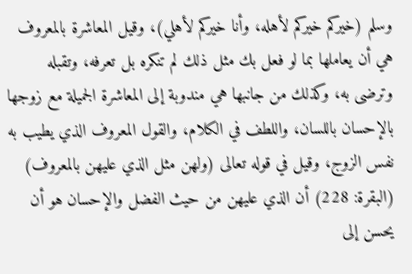وسلم (خيركم ‌خيركم ‌لأهله، وأنا خيركم لأهلي)، وقيل المعاشرة بالمعروف هي أن يعاملھا بما لو فعل بك مثل ذلك لم تنكره بل تعرفه، وتقبله وترضى به، وكذلك من جانبھا هي مندوبة إلى المعاشرة الجميلة مع زوجھا بالإحسان باللسان، واللطف في الكلام، والقول المعروف الذي يطيب به نفس الزوج، وقيل في قوله تعالى (ولھن مثل الذي عليھن بالمعروف) (البقرة: 228) أن الذي عليھن من حيث الفضل والإحسان هو أن يحسن إلى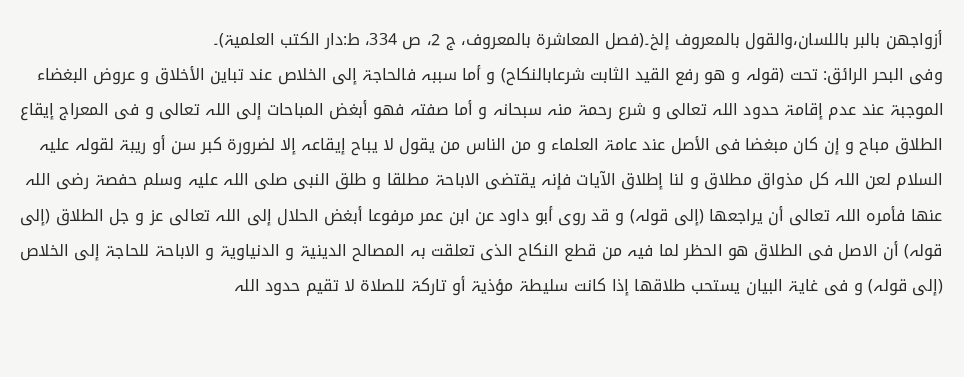أزواجھن بالبر باللسان،والقول بالمعروف إلخ۔(فصل المعاشرة بالمعروف، ج 2، ص 334، ط:دار الکتب العلمیۃ)۔
وفی البحر الرائق: تحت (قولہ و ھو رفع القید الثابت شرعابالنکاح) و أما سببہ فالحاجۃ إلی الخلاص عند تباین الأخلاق و عروض البغضاء الموجبۃ عند عدم إقامۃ حدود اللہ تعالی و شرع رحمۃ منہ سبحانہ و أما صفتہ فھو أبغض المباحات إلی اللہ تعالی و فی المعراج إیقاع الطلاق مباح و إن کان مبغضا فی الأصل عند عامۃ العلماء و من الناس من یقول لا یباح إیقاعہ إلا لضرورۃ کبر سن أو ریبۃ لقولہ علیہ السلام لعن اللہ کل مذواق مطلاق و لنا إطلاق الآیات فإنہ یقتضی الاباحۃ مطلقا و طلق النبی صلی اللہ علیہ وسلم حفصۃ رضی اللہ عنھا فأمرہ اللہ تعالی أن یراجعھا (إلی قولہ) و قد روی أبو داود عن ابن عمر مرفوعا أبغض الحلال إلی اللہ تعالی عز و جل الطلاق (إلی قولہ) أن الاصل فی الطلاق ھو الحظر لما فیہ من قطع النکاح الذی تعلقت بہ المصالح الدینیۃ و الدنیاویۃ و الاباحۃ للحاجۃ إلی الخلاص (إلی قولہ) و فی غایۃ البیان یستحب طلاقھا إذا کانت سلیطۃ مؤذیۃ أو تارکۃ للصلاۃ لا تقیم حدود اللہ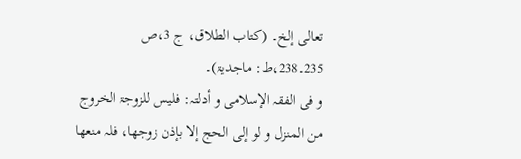تعالی إلخ۔ (کتاب الطلاق، ج 3،ص 235۔238،ط: ماجدیۃ)۔
و فی الفقہ الإسلامی و أدلتہ: فلیس للزوجۃ الخروج من المنزل و لو إلی الحج إلا بإذن زوجھا، فلہ منعھا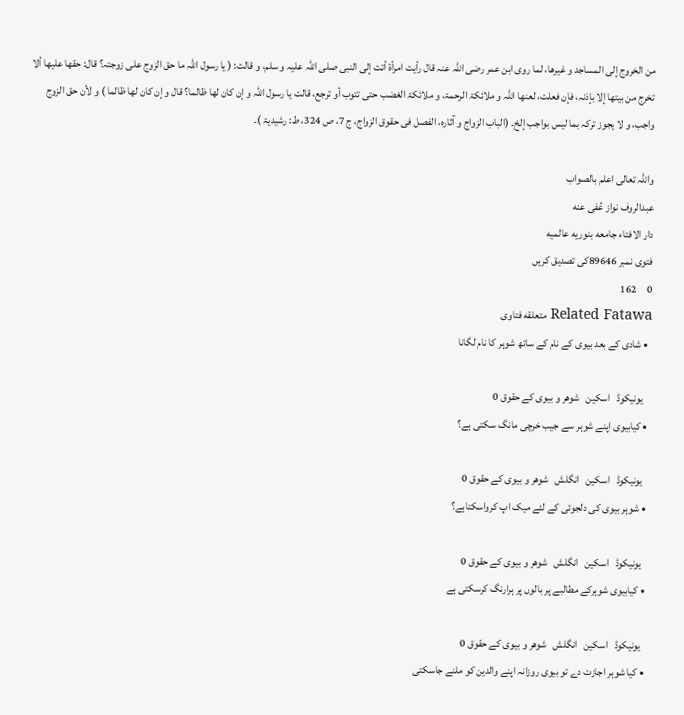من الخروج إلی المساجد و غیرھا، لما روی ابن عمر رضی اللہ عنہ قال رأیت امرأۃ أتت إلی النبی صلی اللہ علیہ و سلم، و قالت: ( یا رسول اللہ ما حق الزوج علی زوجتہ؟ قال: حقھا علیھا ألا تخرج من بیتھا إلا بإذنہ، فإن فعلت، لعنھا اللہ و ملائکۃ الرحمۃ، و ملائکۃ الغضب حتی تتوب أو ترجع، قالت یا رسول اللہ و إن کان لھا ظالما؟ قال و إن کان لھا ظالما ) و لأن حق الزوج واجب، و لا یجوز ترکہ بما لیس بواجب إلخ۔ (الباب الزواج و آثارہ، الفصل فی حقوق الزواج، ج 7، ص 324، ط: رشیدیۃ )۔

واللہ تعالی اعلم بالصواب
عبدالروف نواز عُفی عنه
دار الافتاء جامعه بنوریه عالمیه
فتوی نمبر 89646کی تصدیق کریں
0     162
Related Fatawa متعلقه فتاوی
  • شادی کے بعد بیوی کے نام کے ساتھ شوہر کا نام لگانا

    یونیکوڈ   اسکین   شوهر و بیوی کے حقوق 0
  • کیابیوی اپنے شوہر سے جیب خرچی مانگ سکتی ہے؟

    یونیکوڈ   اسکین   انگلش   شوهر و بیوی کے حقوق 0
  • شوہر بیوی کی دلجوئی کے لئے میک اپ کرواسکتاہے؟

    یونیکوڈ   اسکین   انگلش   شوهر و بیوی کے حقوق 0
  • کیابیوی شوہرکے مطالبے پر بالوں پر ہرارنگ کرسکتی ہے

    یونیکوڈ   اسکین   انگلش   شوهر و بیوی کے حقوق 0
  • کیا شوہر اجازت دے تو بیوی روزانہ اپنے والدین کو ملنے جاسکتی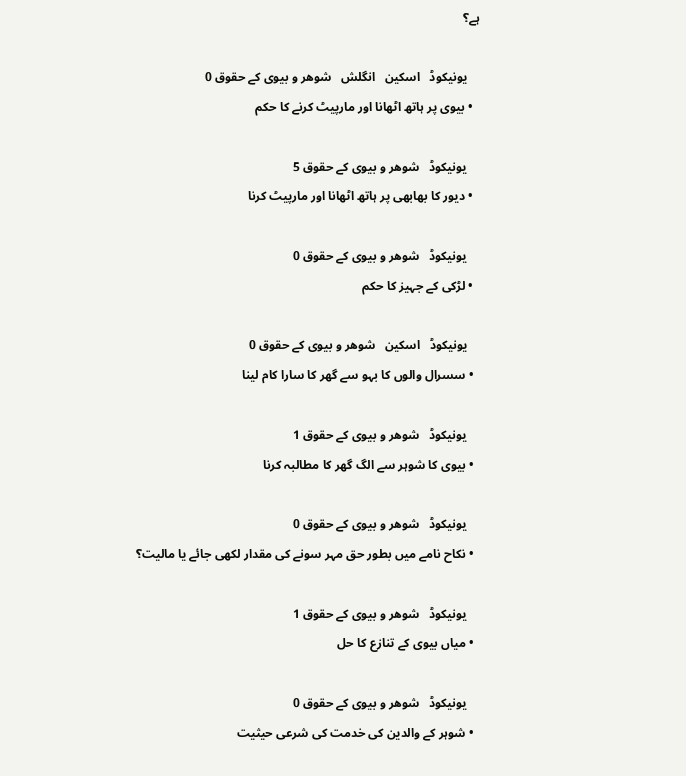ہے؟

    یونیکوڈ   اسکین   انگلش   شوهر و بیوی کے حقوق 0
  • بیوی پر ہاتھ اٹھانا اور مارپیٹ کرنے کا حکم

    یونیکوڈ   شوهر و بیوی کے حقوق 5
  • دیور کا بھابھی پر ہاتھ اٹھانا اور مارپیٹ کرنا

    یونیکوڈ   شوهر و بیوی کے حقوق 0
  • لڑکی کے جہیز کا حکم

    یونیکوڈ   اسکین   شوهر و بیوی کے حقوق 0
  • سسرال والوں کا بہو سے گھر کا سارا کام لینا

    یونیکوڈ   شوهر و بیوی کے حقوق 1
  • بیوی کا شوہر سے الگ گھر کا مطالبہ کرنا

    یونیکوڈ   شوهر و بیوی کے حقوق 0
  • نکاح نامے میں بطور حق مہر سونے کی مقدار لکھی جائے یا مالیت؟

    یونیکوڈ   شوهر و بیوی کے حقوق 1
  • میاں بیوی کے تنازع کا حل

    یونیکوڈ   شوهر و بیوی کے حقوق 0
  • شوہر کے والدین کی خدمت کی شرعی حیثیت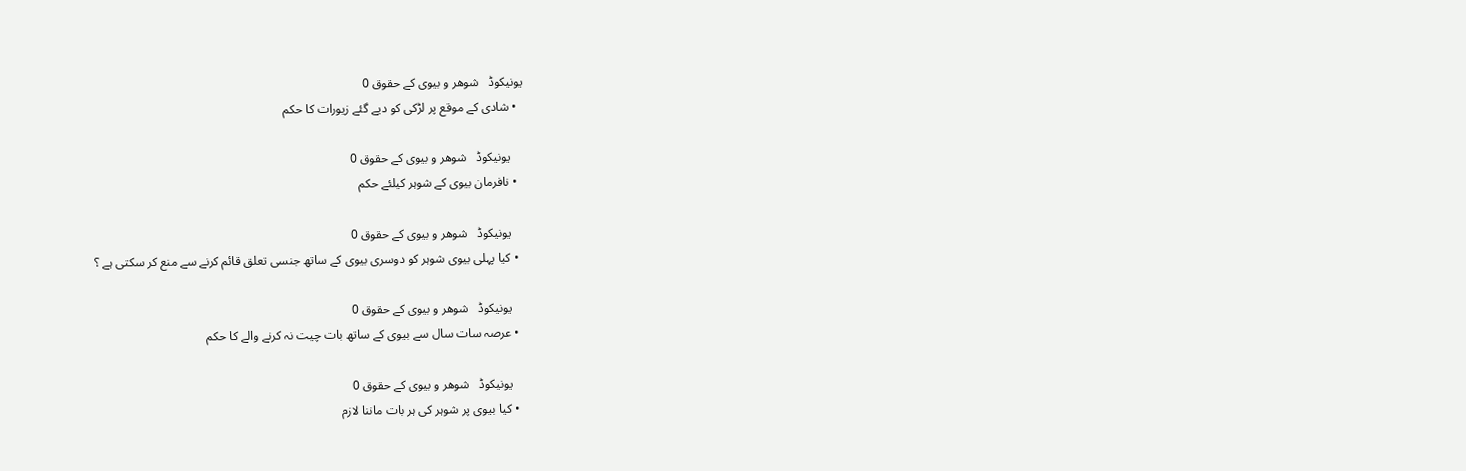یونیکوڈ   شوهر و بیوی کے حقوق 0
  • شادی کے موقع پر لڑکی کو دیے گئے زیورات کا حکم

    یونیکوڈ   شوهر و بیوی کے حقوق 0
  • نافرمان بیوی کے شوہر کیلئے حکم

    یونیکوڈ   شوهر و بیوی کے حقوق 0
  • کیا پہلی بیوی شوہر کو دوسری بیوی کے ساتھ جنسی تعلق قائم کرنے سے منع کر سکتی ہے ؟

    یونیکوڈ   شوهر و بیوی کے حقوق 0
  • عرصہ سات سال سے بیوی کے ساتھ بات چیت نہ کرنے والے کا حکم

    یونیکوڈ   شوهر و بیوی کے حقوق 0
  • کیا بیوی پر شوہر کی ہر بات ماننا لازم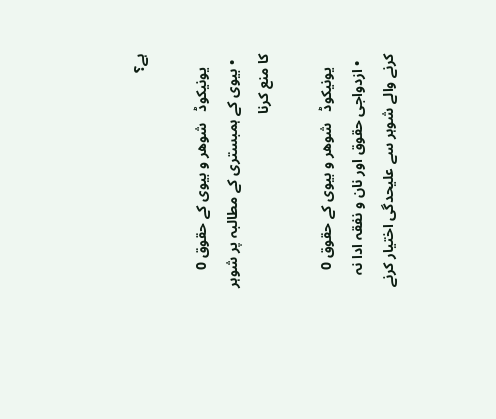ہے؟

    یونیکوڈ   شوهر و بیوی کے حقوق 0
  • بیوی کے ہمبستری کے مطالبہ پر شوہر کا منع کرنا

    یونیکوڈ   شوهر و بیوی کے حقوق 0
  • ازدواجی حقوق اور نان و نفقہ ادا نہ کرنے والے شوہر سے علیحدگی اختیار کرنے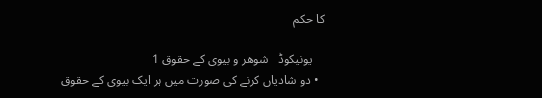کا حکم

    یونیکوڈ   شوهر و بیوی کے حقوق 1
  • دو شادیاں کرنے کی صورت میں ہر ایک بیوی کے حقوق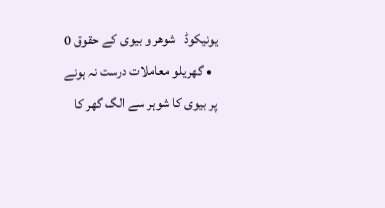یونیکوڈ   شوهر و بیوی کے حقوق 0
  • گھریلو معاملات درست نہ ہونے پر بیوی کا شوہر سے الگ گھر کا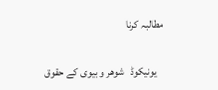مطالبہ کرنا

    یونیکوڈ   شوهر و بیوی کے حقوق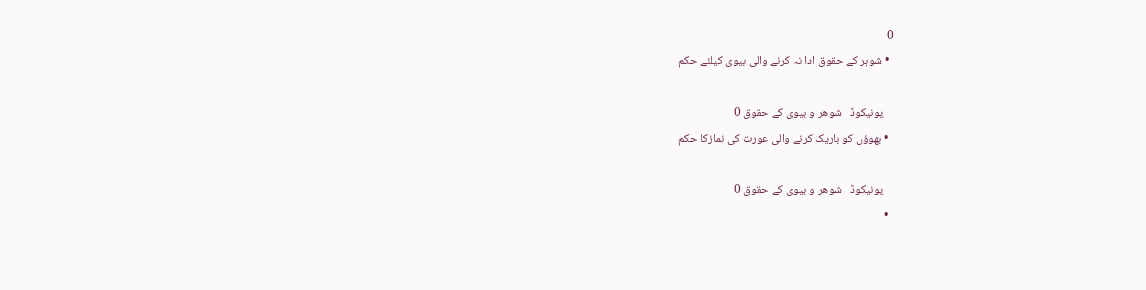0
  • شوہر کے حقوق ادا نہ کرنے والی بیوی کیلئے حکم

    یونیکوڈ   شوهر و بیوی کے حقوق 0
  • بھوؤں کو باریک کرنے والی عورت کی نمازکا حکم

    یونیکوڈ   شوهر و بیوی کے حقوق 0
  •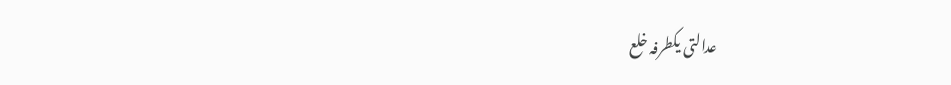عدالتی یکطرفہ خلع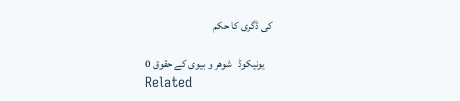کی ڈگری کا حکم

    یونیکوڈ   شوهر و بیوی کے حقوق 0
Related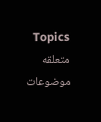Topics متعلقه موضوعات